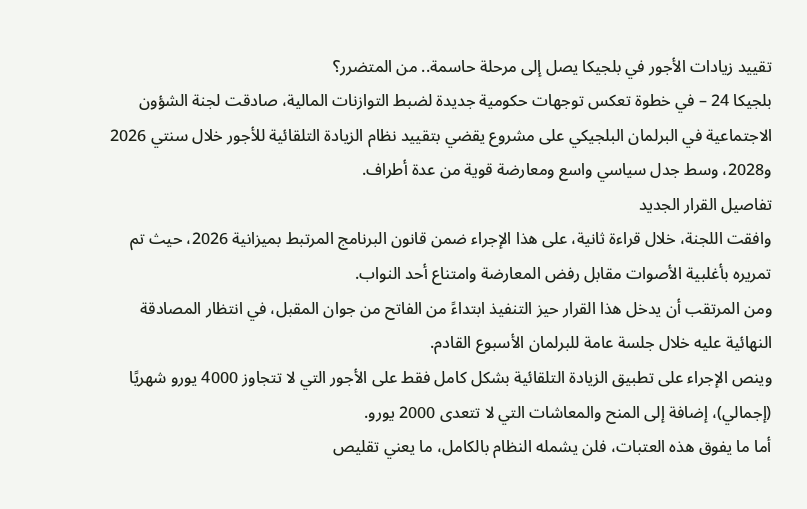تقييد زيادات الأجور في بلجيكا يصل إلى مرحلة حاسمة.. من المتضرر؟
بلجيكا 24 – في خطوة تعكس توجهات حكومية جديدة لضبط التوازنات المالية، صادقت لجنة الشؤون الاجتماعية في البرلمان البلجيكي على مشروع يقضي بتقييد نظام الزيادة التلقائية للأجور خلال سنتي 2026 و2028، وسط جدل سياسي واسع ومعارضة قوية من عدة أطراف.
تفاصيل القرار الجديد
وافقت اللجنة، خلال قراءة ثانية، على هذا الإجراء ضمن قانون البرنامج المرتبط بميزانية 2026، حيث تم تمريره بأغلبية الأصوات مقابل رفض المعارضة وامتناع أحد النواب.
ومن المرتقب أن يدخل هذا القرار حيز التنفيذ ابتداءً من الفاتح من جوان المقبل، في انتظار المصادقة النهائية عليه خلال جلسة عامة للبرلمان الأسبوع القادم.
وينص الإجراء على تطبيق الزيادة التلقائية بشكل كامل فقط على الأجور التي لا تتجاوز 4000 يورو شهريًا (إجمالي)، إضافة إلى المنح والمعاشات التي لا تتعدى 2000 يورو.
أما ما يفوق هذه العتبات، فلن يشمله النظام بالكامل، ما يعني تقليص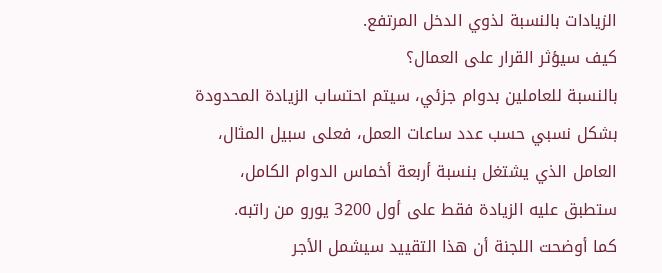الزيادات بالنسبة لذوي الدخل المرتفع.
كيف سيؤثر القرار على العمال؟
بالنسبة للعاملين بدوام جزئي، سيتم احتساب الزيادة المحدودة بشكل نسبي حسب عدد ساعات العمل، فعلى سبيل المثال، العامل الذي يشتغل بنسبة أربعة أخماس الدوام الكامل، ستطبق عليه الزيادة فقط على أول 3200 يورو من راتبه.
كما أوضحت اللجنة أن هذا التقييد سيشمل الأجر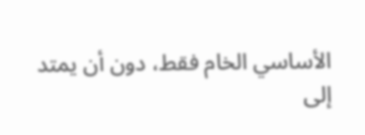الأساسي الخام فقط، دون أن يمتد إلى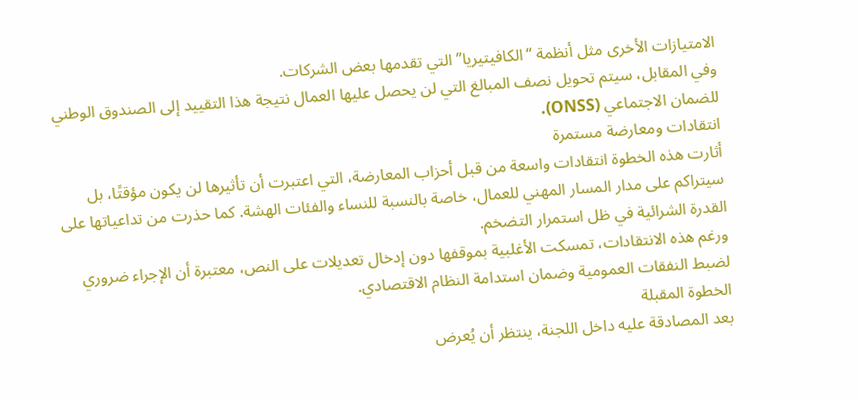الامتيازات الأخرى مثل أنظمة “الكافيتيريا” التي تقدمها بعض الشركات.
وفي المقابل، سيتم تحويل نصف المبالغ التي لن يحصل عليها العمال نتيجة هذا التقييد إلى الصندوق الوطني للضمان الاجتماعي (ONSS).
انتقادات ومعارضة مستمرة
أثارت هذه الخطوة انتقادات واسعة من قبل أحزاب المعارضة، التي اعتبرت أن تأثيرها لن يكون مؤقتًا، بل سيتراكم على مدار المسار المهني للعمال، خاصة بالنسبة للنساء والفئات الهشة. كما حذرت من تداعياتها على القدرة الشرائية في ظل استمرار التضخم.
ورغم هذه الانتقادات، تمسكت الأغلبية بموقفها دون إدخال تعديلات على النص، معتبرة أن الإجراء ضروري لضبط النفقات العمومية وضمان استدامة النظام الاقتصادي.
الخطوة المقبلة
بعد المصادقة عليه داخل اللجنة، ينتظر أن يُعرض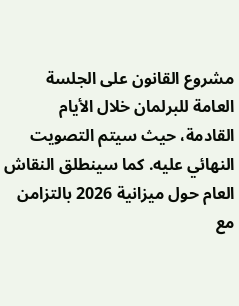مشروع القانون على الجلسة العامة للبرلمان خلال الأيام القادمة، حيث سيتم التصويت النهائي عليه. كما سينطلق النقاش العام حول ميزانية 2026 بالتزامن مع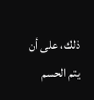ذلك، على أن يتم الحسم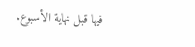فيها قبل نهاية الأسبوع.